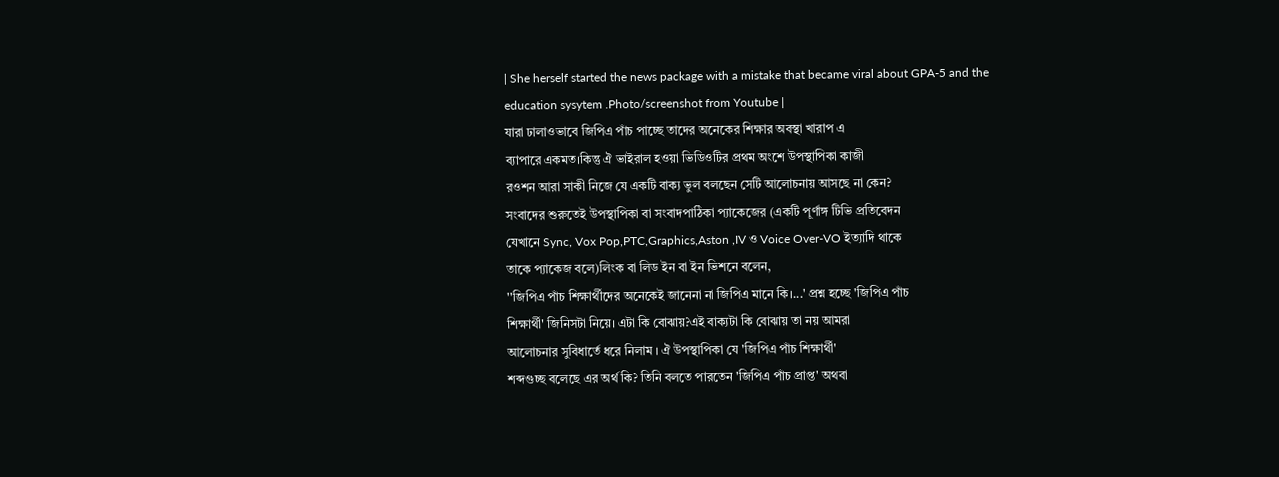| She herself started the news package with a mistake that became viral about GPA-5 and the education sysytem .Photo/screenshot from Youtube |
যারা ঢালাওভাবে জিপিএ পাঁচ পাচ্ছে তাদের অনেকের শিক্ষার অবস্থা খারাপ এ
ব্যাপারে একমত।কিন্তু ঐ ভাইরাল হওয়া ভিডিওটির প্রথম অংশে উপস্থাপিকা কাজী
রওশন আরা সাকী নিজে যে একটি বাক্য ভুল বলছেন সেটি আলোচনায় আসছে না কেন?
সংবাদের শুরুতেই উপস্থাপিকা বা সংবাদপাঠিকা প্যাকেজের (একটি পূর্ণাঙ্গ টিভি প্রতিবেদন
যেখানে Sync, Vox Pop,PTC,Graphics,Aston ,IV ও Voice Over-VO ইত্যাদি থাকে
তাকে প্যাকেজ বলে)লিংক বা লিড ইন বা ইন ভিশনে বলেন,
''জিপিএ পাঁচ শিক্ষার্থীদের অনেকেই জানেনা না জিপিএ মানে কি।...' প্রশ্ন হচ্ছে 'জিপিএ পাঁচ
শিক্ষার্থী' জিনিসটা নিয়ে। এটা কি বোঝায়?এই বাক্যটা কি বোঝায় তা নয় আমরা
আলোচনার সুবিধার্তে ধরে নিলাম । ঐ উপস্থাপিকা যে 'জিপিএ পাঁচ শিক্ষার্থী'
শব্দগুচ্ছ বলেছে এর অর্থ কি? তিনি বলতে পারতেন 'জিপিএ পাঁচ প্রাপ্ত' অথবা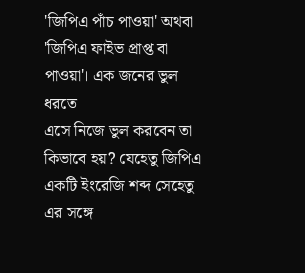'জিপিএ পাঁচ পাওয়া' অথবা 'জিপিএ ফাইভ প্রাপ্ত বা পাওয়া'। এক জনের ভুল ধরতে
এসে নিজে ভুল করবেন তা কিভাবে হয়? যেহেতু জিপিএ একটি ইংরেজি শব্দ সেহেতু
এর সঙ্গে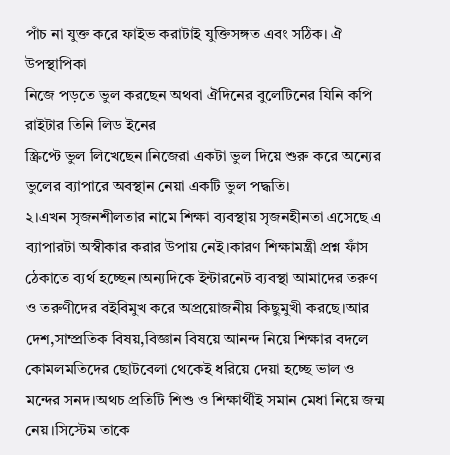পাঁচ না যুক্ত করে ফাইভ করাটাই যুক্তিসঙ্গত এবং সঠিক। ঐ উপস্থাপিকা
নিজে পড়তে ভুল করছেন অথবা ঐদিনের বুলেটিনের যিনি কপি রাইটার তিনি লিড ইনের
স্ক্রিপ্টে ভুল লিখেছেন।নিজেরা একটা ভুল দিয়ে শুরু করে অন্যের ভুলের ব্যাপারে অবস্থান নেয়া একটি ভুল পদ্ধতি।
২।এখন সৃজনশীলতার নামে শিক্ষা ব্যবস্থায় সৃজনহীনতা এসেছে এ ব্যাপারটা অস্বীকার করার উপায় নেই।কারণ শিক্ষামন্ত্রী প্রশ্ন ফাঁস ঠেকাতে ব্যর্থ হচ্ছেন।অন্যদিকে ইন্টারনেট ব্যবস্থা আমাদের তরুণ ও তরুণীদের বইবিমুখ করে অপ্রয়োজনীয় কিছুমুখী করছে।আর দেশ,সাম্প্রতিক বিষয়,বিজ্ঞান বিষয়ে আনন্দ নিয়ে শিক্ষার বদলে কোমলমতিদের ছোটবেলা থেকেই ধরিয়ে দেয়া হচ্ছে ভাল ও মন্দের সনদ।অথচ প্রতিটি শিশু ও শিক্ষার্থীই সমান মেধা নিয়ে জন্ম নেয়।সিস্টেম তাকে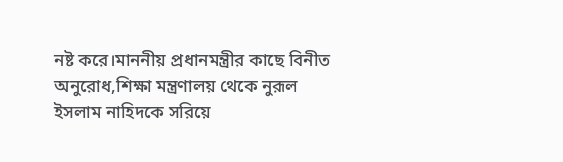নষ্ট করে।মাননীয় প্রধানমন্ত্রীর কাছে বিনীত অনুরোধ,শিক্ষা মন্ত্রণালয় থেকে নুরূল ইসলাম নাহিদকে সরিয়ে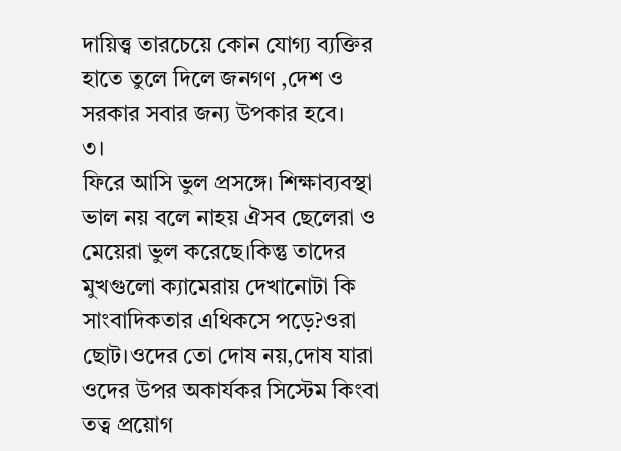দায়িত্ত্ব তারচেয়ে কোন যোগ্য ব্যক্তির হাতে তুলে দিলে জনগণ ,দেশ ও সরকার সবার জন্য উপকার হবে।
৩।
ফিরে আসি ভুল প্রসঙ্গে। শিক্ষাব্যবস্থা ভাল নয় বলে নাহয় ঐসব ছেলেরা ও মেয়েরা ভুল করেছে।কিন্তু তাদের মুখগুলো ক্যামেরায় দেখানোটা কি সাংবাদিকতার এথিকসে পড়ে?ওরা ছোট।ওদের তো দোষ নয়,দোষ যারা ওদের উপর অকার্যকর সিস্টেম কিংবা তত্ব প্রয়োগ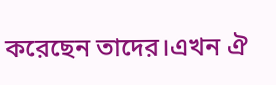করেছেন তাদের।এখন ঐ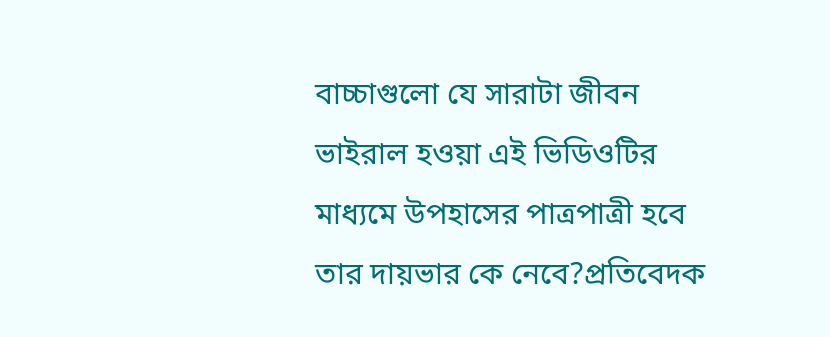বাচ্চাগুলো যে সারাটা জীবন ভাইরাল হওয়া এই ভিডিওটির মাধ্যমে উপহাসের পাত্রপাত্রী হবে তার দায়ভার কে নেবে?প্রতিবেদক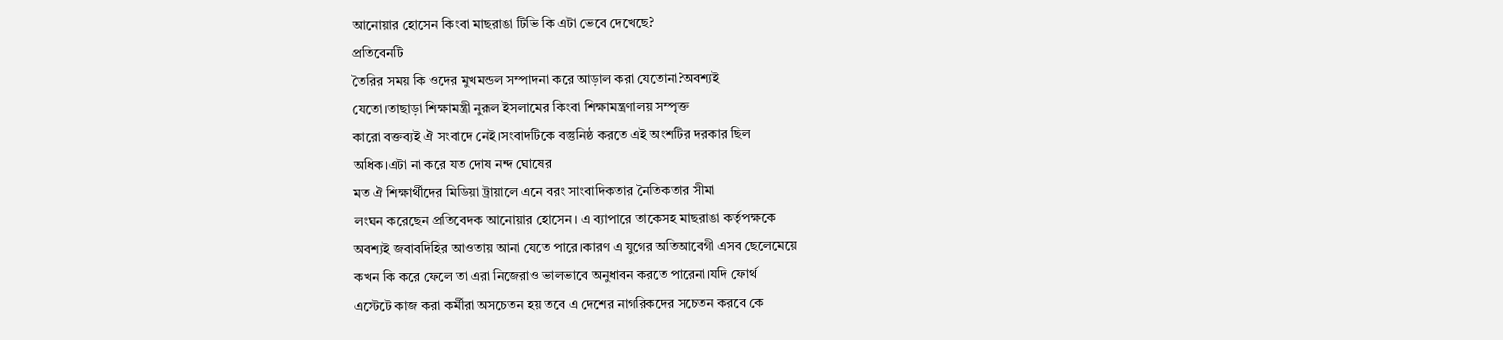আনোয়ার হোসেন কিংবা মাছরাঙা টিভি কি এটা ভেবে দেখেছে?
প্রতিবেনটি
তৈরির সময় কি ওদের মুখমন্ডল সম্পাদনা করে আড়াল করা যেতোনা?অবশ্যই
যেতো।তাছাড়া শিক্ষামন্ত্রী নুরূল ইসলামের কিংবা শিক্ষামন্ত্রণালয় সম্পৃক্ত
কারো বক্তব্যই ঐ সংবাদে নেই।সংবাদটিকে বস্তুনিষ্ঠ করতে এই অংশটির দরকার ছিল
অধিক।এটা না করে যত দোষ নন্দ ঘোষের
মত ঐ শিক্ষার্থীদের মিডিয়া ট্রায়ালে এনে বরং সাংবাদিকতার নৈতিকতার সীমা
লংঘন করেছেন প্রতিবেদক আনোয়ার হোসেন। এ ব্যাপারে তাকেসহ মাছরাঙা কর্তৃপক্ষকে
অবশ্যই জবাবদিহির আওতায় আনা যেতে পারে।কারণ এ যুগের অতিআবেগী এসব ছেলেমেয়ে
কখন কি করে ফেলে তা এরা নিজেরাও ভালভাবে অনুধাবন করতে পারেনা।যদি ফোর্থ
এস্টেটে কাজ করা কর্মীরা অসচেতন হয় তবে এ দেশের নাগরিকদের সচেতন করবে কে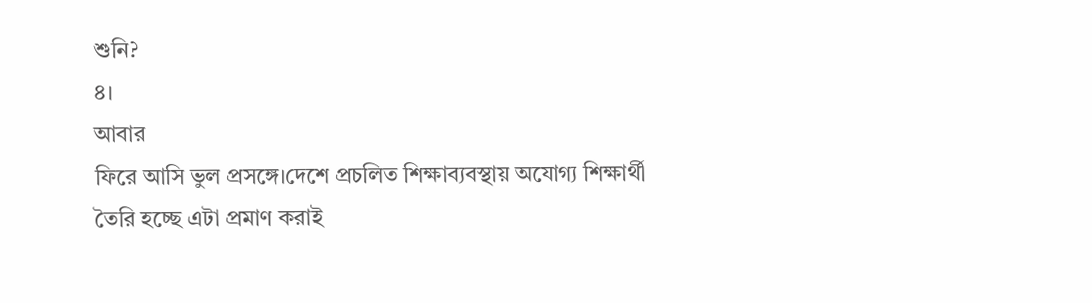শুনি?
৪।
আবার
ফিরে আসি ভুল প্রসঙ্গে।দেশে প্রচলিত শিক্ষাব্যবস্থায় অযোগ্য শিক্ষার্থী
তৈরি হচ্ছে এটা প্রমাণ করাই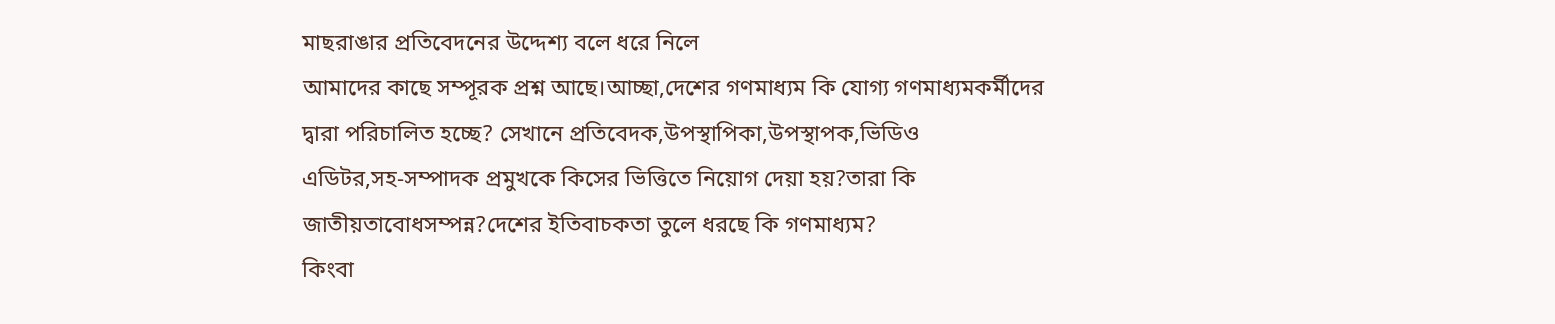মাছরাঙার প্রতিবেদনের উদ্দেশ্য বলে ধরে নিলে
আমাদের কাছে সম্পূরক প্রশ্ন আছে।আচ্ছা,দেশের গণমাধ্যম কি যোগ্য গণমাধ্যমকর্মীদের
দ্বারা পরিচালিত হচ্ছে? সেখানে প্রতিবেদক,উপস্থাপিকা,উপস্থাপক,ভিডিও
এডিটর,সহ-সম্পাদক প্রমুখকে কিসের ভিত্তিতে নিয়োগ দেয়া হয়?তারা কি
জাতীয়তাবোধসম্পন্ন?দেশের ইতিবাচকতা তুলে ধরছে কি গণমাধ্যম?
কিংবা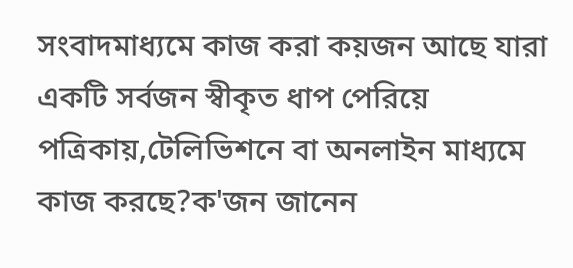সংবাদমাধ্যমে কাজ করা কয়জন আছে যারা একটি সর্বজন স্বীকৃত ধাপ পেরিয়ে
পত্রিকায়,টেলিভিশনে বা অনলাইন মাধ্যমে কাজ করছে?ক'জন জানেন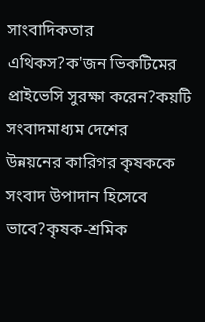সাংবাদিকতার
এথিকস?ক'জন ভিকটিমের প্রাইভেসি সুরক্ষা করেন?কয়টি সংবাদমাধ্যম দেশের
উন্নয়নের কারিগর কৃষককে সংবাদ উপাদান হিসেবে ভাবে?কৃষক-শ্রমিক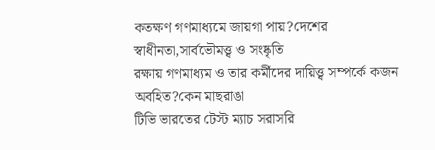কতক্ষণ গণমাধ্যমে জায়গা পায়?দেশের স্বাধীনতা,সার্বভৌমত্ত্ব ও সংষ্কৃতি
রক্ষায় গণমাধ্যম ও তার কর্মীদের দায়িত্ত্ব সম্পর্কে কজন অবহিত?কেন মাছরাঙা
টিভি ভারতের টেস্ট ম্যাচ সরাসরি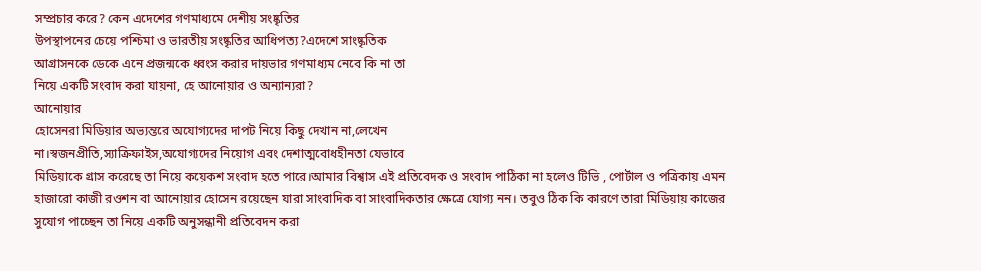সম্প্রচার করে? কেন এদেশের গণমাধ্যমে দেশীয় সংষ্কৃতির
উপস্থাপনের চেয়ে পশ্চিমা ও ভারতীয় সংষ্কৃতির আধিপত্য?এদেশে সাংষ্কৃতিক
আগ্রাসনকে ডেকে এনে প্রজন্মকে ধ্বংস করার দায়ভার গণমাধ্যম নেবে কি না তা
নিয়ে একটি সংবাদ করা যায়না, হে আনোয়ার ও অন্যান্যরা?
আনোয়ার
হোসেনরা মিডিয়ার অভ্যন্তরে অযোগ্যদের দাপট নিয়ে কিছু দেখান না,লেখেন
না।স্বজনপ্রীতি,স্যাক্রিফাইস,অযোগ্যদের নিয়োগ এবং দেশাত্মবোধহীনতা যেভাবে
মিডিয়াকে গ্রাস করেছে তা নিয়ে কয়েকশ সংবাদ হতে পারে।আমার বিশ্বাস এই প্রতিবেদক ও সংবাদ পাঠিকা না হলেও টিভি , পোর্টাল ও পত্রিকায় এমন হাজারো কাজী রওশন বা আনোয়ার হোসেন রয়েছেন যারা সাংবাদিক বা সাংবাদিকতার ক্ষেত্রে যোগ্য নন। তবুও ঠিক কি কারণে তারা মিডিয়ায় কাজের সুযোগ পাচ্ছেন তা নিয়ে একটি অনুসন্ধানী প্রতিবেদন করা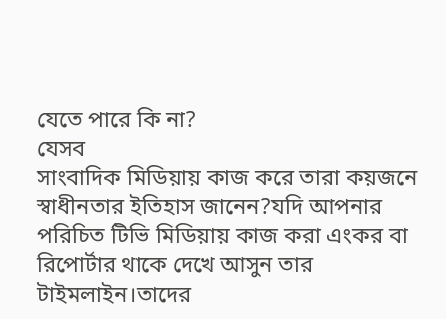যেতে পারে কি না?
যেসব
সাংবাদিক মিডিয়ায় কাজ করে তারা কয়জনে স্বাধীনতার ইতিহাস জানেন?যদি আপনার
পরিচিত টিভি মিডিয়ায় কাজ করা এংকর বা রিপোর্টার থাকে দেখে আসুন তার
টাইমলাইন।তাদের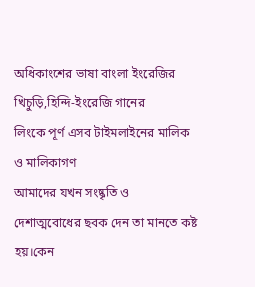অধিকাংশের ভাষা বাংলা ইংরেজির খিচুড়ি,হিন্দি-ইংরেজি গানের
লিংকে পূর্ণ এসব টাইমলাইনের মালিক ও মালিকাগণ
আমাদের যখন সংষ্কৃতি ও দেশাত্মবোধের ছবক দেন তা মানতে কষ্ট হয়।কেন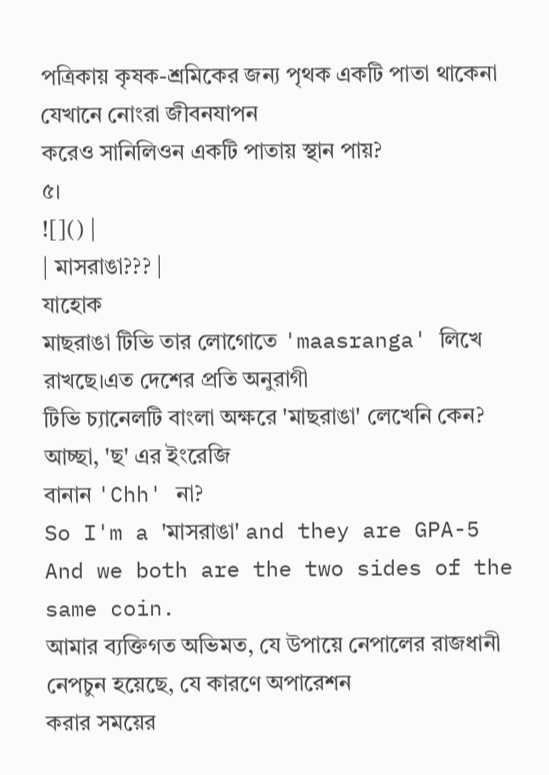পত্রিকায় কৃষক-শ্রমিকের জন্য পৃথক একটি পাতা থাকেনা যেখানে নোংরা জীবনযাপন
করেও সানিলিওন একটি পাতায় স্থান পায়?
৫।
![]() |
| মাসরাঙা??? |
যাহোক
মাছরাঙা টিভি তার লোগোতে 'maasranga' লিখে রাখছে।এত দেশের প্রতি অনুরাগী
টিভি চ্যানেলটি বাংলা অক্ষরে 'মাছরাঙা' লেখেনি কেন? আচ্ছা, 'ছ' এর ইংরেজি
বানান 'Chh' না?
So I'm a 'মাসরাঙা' and they are GPA-5
And we both are the two sides of the same coin.
আমার ব্যক্তিগত অভিমত, যে উপায়ে নেপালের রাজধানী নেপচুন হয়েছে, যে কারণে অপারেশন
করার সময়ের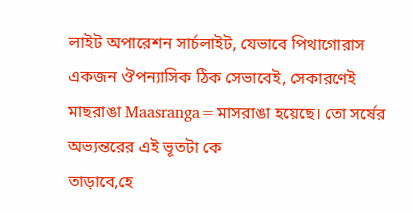লাইট অপারেশন সার্চলাইট, যেভাবে পিথাগোরাস একজন ঔপন্যাসিক ঠিক সেভাবেই, সেকারণেই মাছরাঙা Maasranga=মাসরাঙা হয়েছে। তো সর্ষের অভ্যন্তরের এই ভূতটা কে
তাড়াবে,হে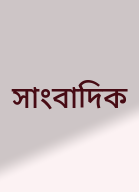সাংবাদিক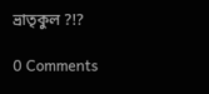ভ্রাতৃকুল ?!?

0 Comments